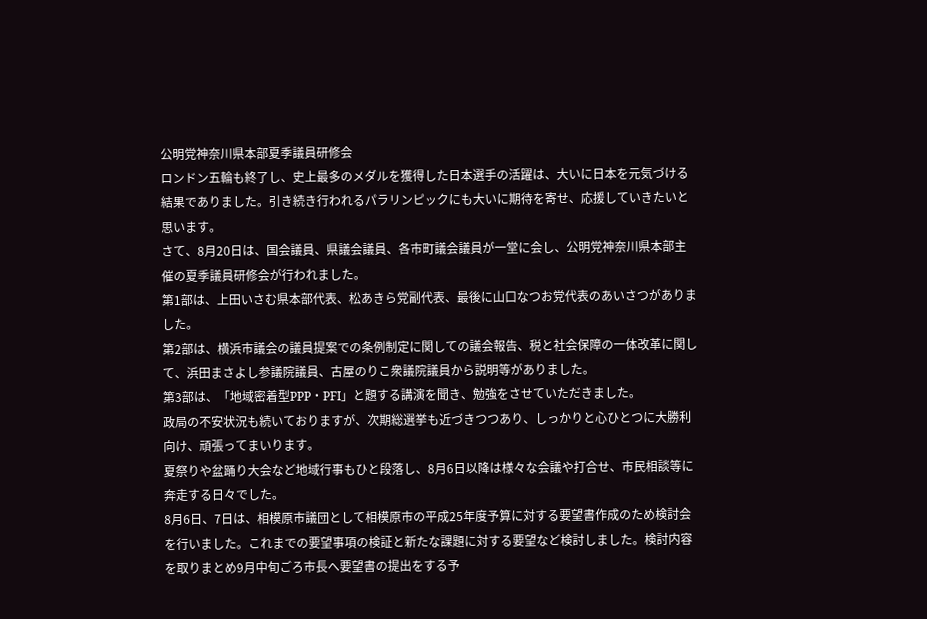公明党神奈川県本部夏季議員研修会
ロンドン五輪も終了し、史上最多のメダルを獲得した日本選手の活躍は、大いに日本を元気づける結果でありました。引き続き行われるパラリンピックにも大いに期待を寄せ、応援していきたいと思います。
さて、8月20日は、国会議員、県議会議員、各市町議会議員が一堂に会し、公明党神奈川県本部主催の夏季議員研修会が行われました。
第1部は、上田いさむ県本部代表、松あきら党副代表、最後に山口なつお党代表のあいさつがありました。
第2部は、横浜市議会の議員提案での条例制定に関しての議会報告、税と社会保障の一体改革に関して、浜田まさよし参議院議員、古屋のりこ衆議院議員から説明等がありました。
第3部は、「地域密着型PPP・PFI」と題する講演を聞き、勉強をさせていただきました。
政局の不安状況も続いておりますが、次期総選挙も近づきつつあり、しっかりと心ひとつに大勝利向け、頑張ってまいります。
夏祭りや盆踊り大会など地域行事もひと段落し、8月6日以降は様々な会議や打合せ、市民相談等に奔走する日々でした。
8月6日、7日は、相模原市議団として相模原市の平成25年度予算に対する要望書作成のため検討会を行いました。これまでの要望事項の検証と新たな課題に対する要望など検討しました。検討内容を取りまとめ9月中旬ごろ市長へ要望書の提出をする予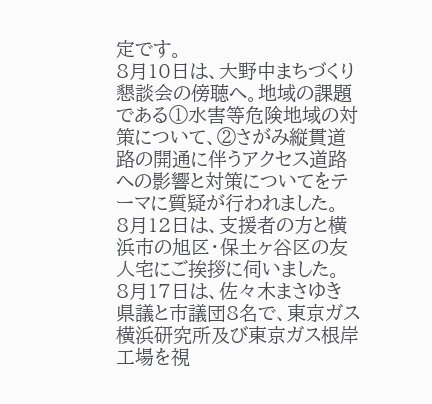定です。
8月10日は、大野中まちづくり懇談会の傍聴へ。地域の課題である①水害等危険地域の対策について、②さがみ縦貫道路の開通に伴うアクセス道路への影響と対策についてをテーマに質疑が行われました。
8月12日は、支援者の方と横浜市の旭区・保土ヶ谷区の友人宅にご挨拶に伺いました。
8月17日は、佐々木まさゆき県議と市議団8名で、東京ガス横浜研究所及び東京ガス根岸工場を視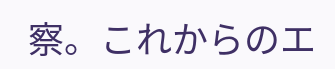察。これからのエ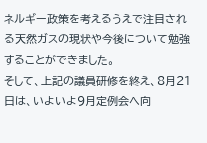ネルギー政策を考えるうえで注目される天然ガスの現状や今後について勉強することができました。
そして、上記の議員研修を終え、8月21日は、いよいよ9月定例会へ向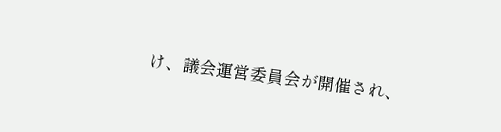け、議会運営委員会が開催され、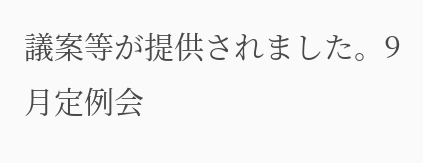議案等が提供されました。9月定例会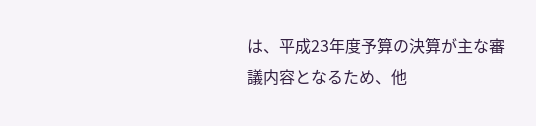は、平成23年度予算の決算が主な審議内容となるため、他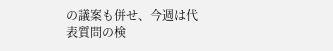の議案も併せ、今週は代表質問の検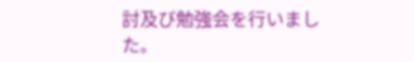討及び勉強会を行いました。